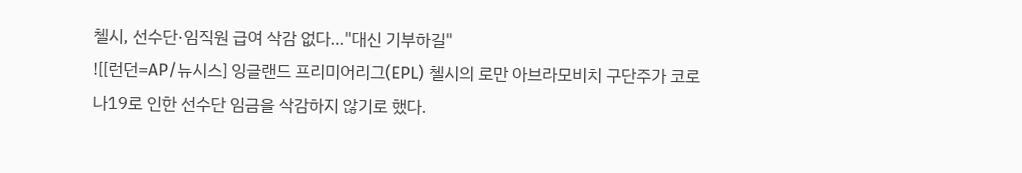첼시, 선수단·임직원 급여 삭감 없다…"대신 기부하길"
![[런던=AP/뉴시스] 잉글랜드 프리미어리그(EPL) 첼시의 로만 아브라모비치 구단주가 코로나19로 인한 선수단 임금을 삭감하지 않기로 했다.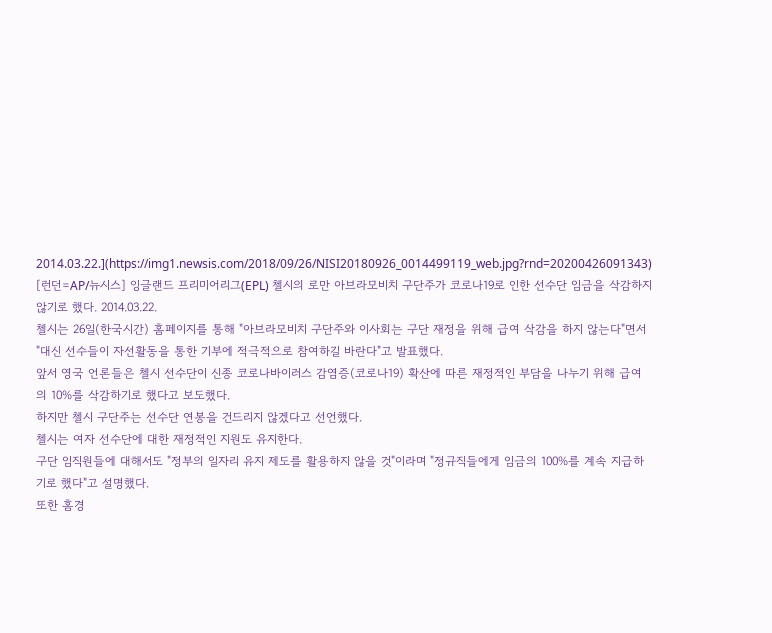2014.03.22.](https://img1.newsis.com/2018/09/26/NISI20180926_0014499119_web.jpg?rnd=20200426091343)
[런던=AP/뉴시스] 잉글랜드 프리미어리그(EPL) 첼시의 로만 아브라모비치 구단주가 코로나19로 인한 선수단 임금을 삭감하지 않기로 했다. 2014.03.22.
첼시는 26일(한국시간) 홈페이지를 통해 "아브라모비치 구단주와 이사회는 구단 재정을 위해 급여 삭감을 하지 않는다"면서 "대신 선수들이 자선활동을 통한 기부에 적극적으로 참여하길 바란다"고 발표했다.
앞서 영국 언론들은 첼시 선수단이 신종 코로나바이러스 감염증(코로나19) 확산에 따른 재정적인 부담을 나누기 위해 급여의 10%를 삭감하기로 했다고 보도했다.
하지만 첼시 구단주는 선수단 연봉을 건드리지 않겠다고 선언했다.
첼시는 여자 선수단에 대한 재정적인 지원도 유지한다.
구단 임직원들에 대해서도 "정부의 일자리 유지 제도를 활용하지 않을 것"이라며 "정규직들에게 임금의 100%를 계속 지급하기로 했다"고 설명했다.
또한 홈경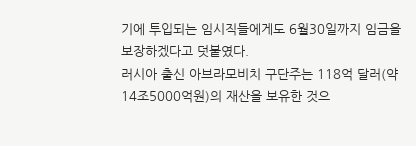기에 투입되는 임시직들에게도 6월30일까지 임금을 보장하겠다고 덧붙였다.
러시아 출신 아브라모비치 구단주는 118억 달러(약 14조5000억원)의 재산을 보유한 것으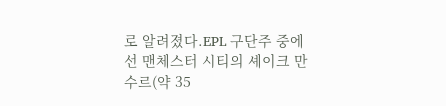로 알려졌다.EPL 구단주 중에선 맨체스터 시티의 셰이크 만수르(약 35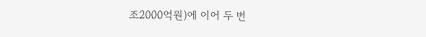조2000억원)에 이어 두 번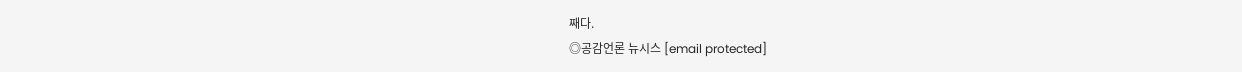째다.
◎공감언론 뉴시스 [email protected]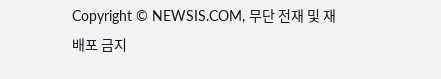Copyright © NEWSIS.COM, 무단 전재 및 재배포 금지